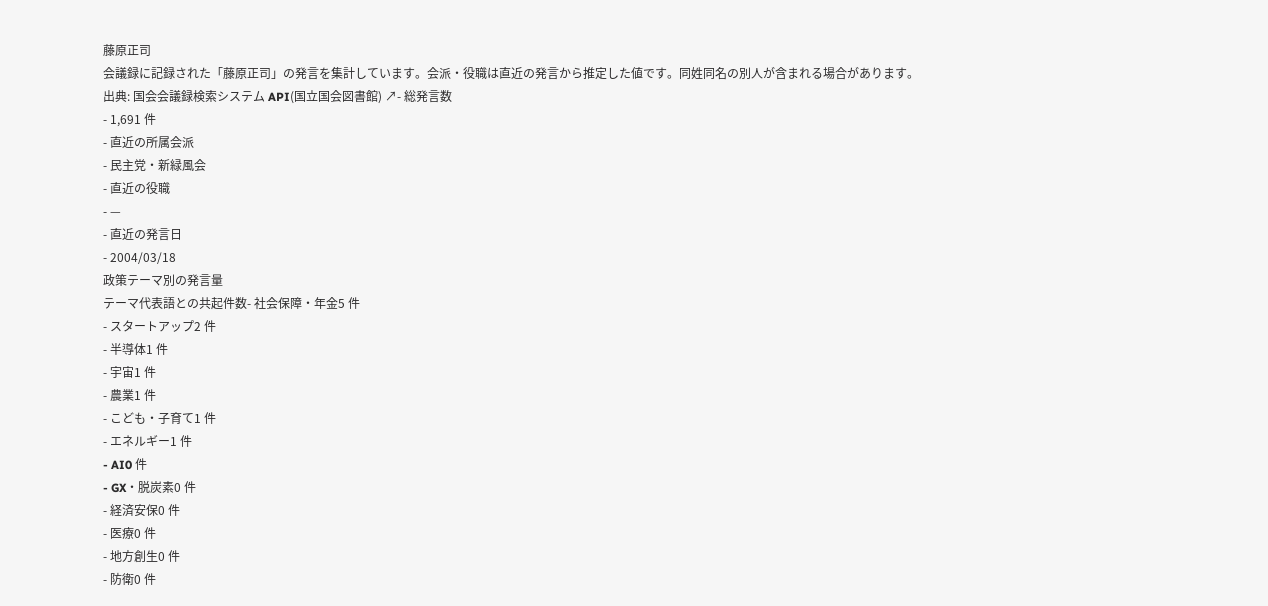藤原正司
会議録に記録された「藤原正司」の発言を集計しています。会派・役職は直近の発言から推定した値です。同姓同名の別人が含まれる場合があります。
出典: 国会会議録検索システム API(国立国会図書館) ↗- 総発言数
- 1,691 件
- 直近の所属会派
- 民主党・新緑風会
- 直近の役職
- —
- 直近の発言日
- 2004/03/18
政策テーマ別の発言量
テーマ代表語との共起件数- 社会保障・年金5 件
- スタートアップ2 件
- 半導体1 件
- 宇宙1 件
- 農業1 件
- こども・子育て1 件
- エネルギー1 件
- AI0 件
- GX・脱炭素0 件
- 経済安保0 件
- 医療0 件
- 地方創生0 件
- 防衛0 件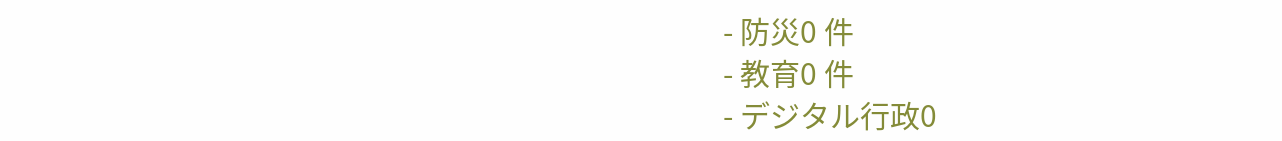- 防災0 件
- 教育0 件
- デジタル行政0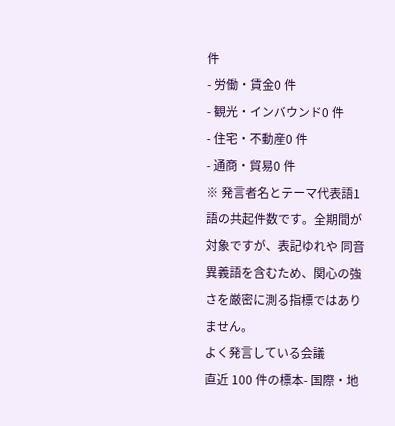件
- 労働・賃金0 件
- 観光・インバウンド0 件
- 住宅・不動産0 件
- 通商・貿易0 件
※ 発言者名とテーマ代表語1語の共起件数です。全期間が対象ですが、表記ゆれや 同音異義語を含むため、関心の強さを厳密に測る指標ではありません。
よく発言している会議
直近 100 件の標本- 国際・地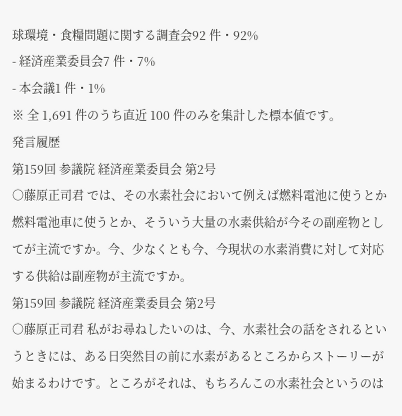球環境・食糧問題に関する調査会92 件・92%
- 経済産業委員会7 件・7%
- 本会議1 件・1%
※ 全 1,691 件のうち直近 100 件のみを集計した標本値です。
発言履歴
第159回 参議院 経済産業委員会 第2号
○藤原正司君 では、その水素社会において例えば燃料電池に使うとか燃料電池車に使うとか、そういう大量の水素供給が今その副産物としてが主流ですか。今、少なくとも今、今現状の水素消費に対して対応する供給は副産物が主流ですか。
第159回 参議院 経済産業委員会 第2号
○藤原正司君 私がお尋ねしたいのは、今、水素社会の話をされるというときには、ある日突然目の前に水素があるところからストーリーが始まるわけです。ところがそれは、もちろんこの水素社会というのは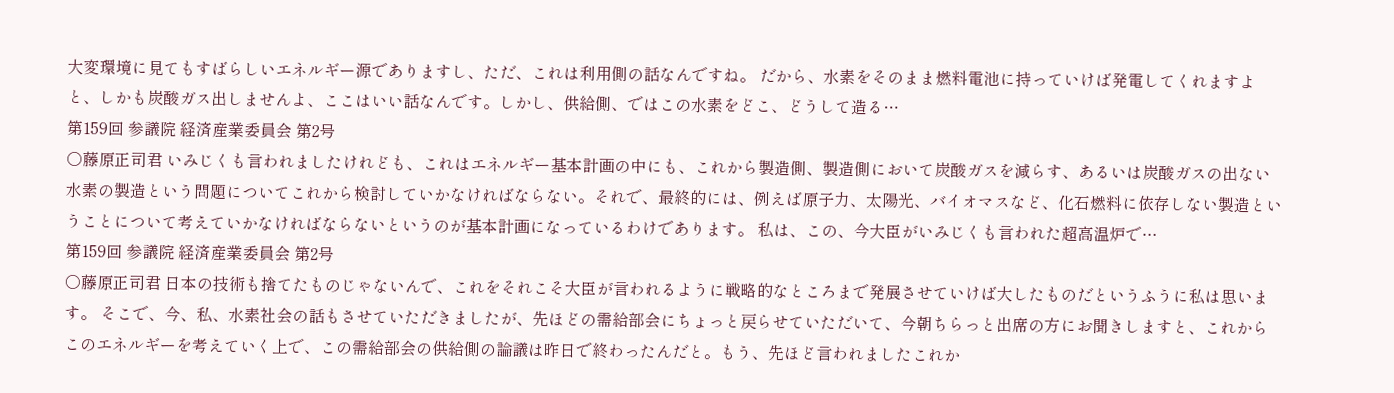大変環境に見てもすばらしいエネルギー源でありますし、ただ、これは利用側の話なんですね。 だから、水素をそのまま燃料電池に持っていけば発電してくれますよと、しかも炭酸ガス出しませんよ、ここはいい話なんです。しかし、供給側、ではこの水素をどこ、どうして造る…
第159回 参議院 経済産業委員会 第2号
○藤原正司君 いみじくも言われましたけれども、これはエネルギー基本計画の中にも、これから製造側、製造側において炭酸ガスを減らす、あるいは炭酸ガスの出ない水素の製造という問題についてこれから検討していかなければならない。それで、最終的には、例えば原子力、太陽光、バイオマスなど、化石燃料に依存しない製造ということについて考えていかなければならないというのが基本計画になっているわけであります。 私は、この、今大臣がいみじくも言われた超高温炉で…
第159回 参議院 経済産業委員会 第2号
○藤原正司君 日本の技術も捨てたものじゃないんで、これをそれこそ大臣が言われるように戦略的なところまで発展させていけば大したものだというふうに私は思います。 そこで、今、私、水素社会の話もさせていただきましたが、先ほどの需給部会にちょっと戻らせていただいて、今朝ちらっと出席の方にお聞きしますと、これからこのエネルギーを考えていく上で、この需給部会の供給側の論議は昨日で終わったんだと。もう、先ほど言われましたこれか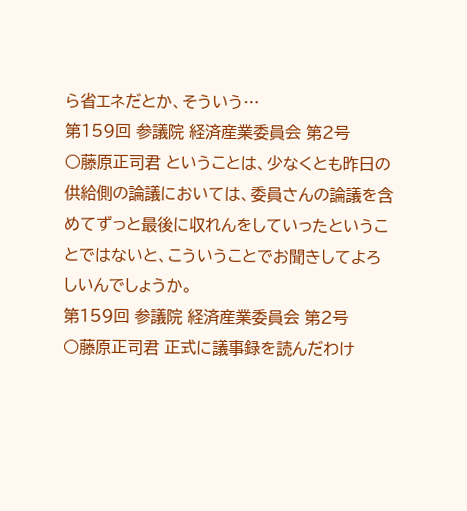ら省エネだとか、そういう…
第159回 参議院 経済産業委員会 第2号
○藤原正司君 ということは、少なくとも昨日の供給側の論議においては、委員さんの論議を含めてずっと最後に収れんをしていったということではないと、こういうことでお聞きしてよろしいんでしょうか。
第159回 参議院 経済産業委員会 第2号
○藤原正司君 正式に議事録を読んだわけ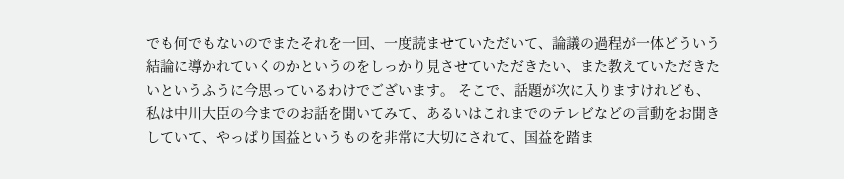でも何でもないのでまたそれを一回、一度読ませていただいて、論議の過程が一体どういう結論に導かれていくのかというのをしっかり見させていただきたい、また教えていただきたいというふうに今思っているわけでございます。 そこで、話題が次に入りますけれども、私は中川大臣の今までのお話を聞いてみて、あるいはこれまでのテレビなどの言動をお聞きしていて、やっぱり国益というものを非常に大切にされて、国益を踏ま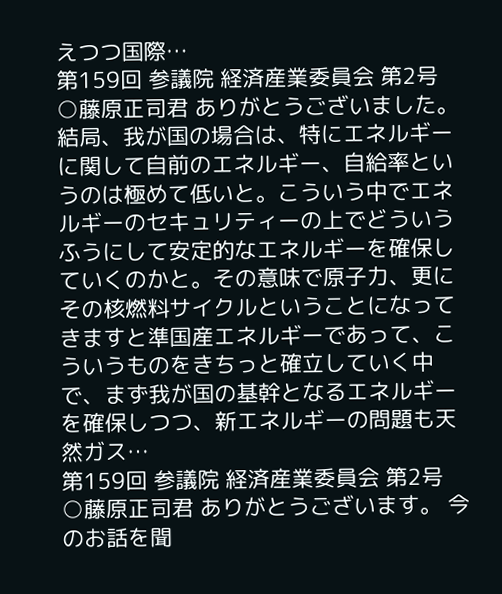えつつ国際…
第159回 参議院 経済産業委員会 第2号
○藤原正司君 ありがとうございました。 結局、我が国の場合は、特にエネルギーに関して自前のエネルギー、自給率というのは極めて低いと。こういう中でエネルギーのセキュリティーの上でどういうふうにして安定的なエネルギーを確保していくのかと。その意味で原子力、更にその核燃料サイクルということになってきますと準国産エネルギーであって、こういうものをきちっと確立していく中で、まず我が国の基幹となるエネルギーを確保しつつ、新エネルギーの問題も天然ガス…
第159回 参議院 経済産業委員会 第2号
○藤原正司君 ありがとうございます。 今のお話を聞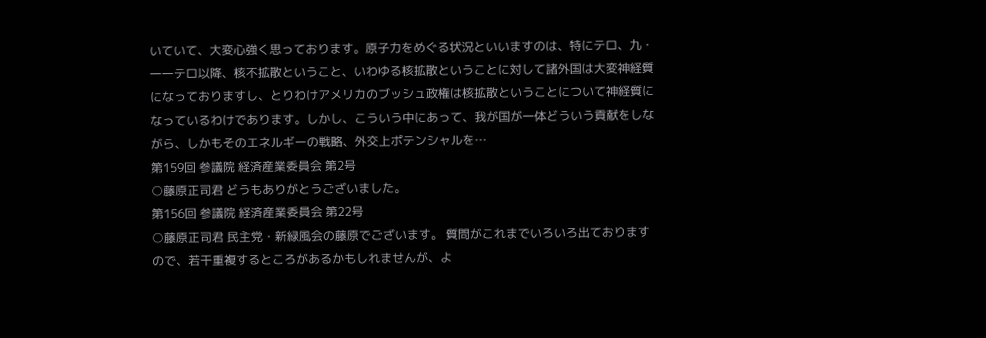いていて、大変心強く思っております。原子力をめぐる状況といいますのは、特にテロ、九・一一テロ以降、核不拡散ということ、いわゆる核拡散ということに対して諸外国は大変神経質になっておりますし、とりわけアメリカのブッシュ政権は核拡散ということについて神経質になっているわけであります。しかし、こういう中にあって、我が国が一体どういう貢献をしながら、しかもそのエネルギーの戦略、外交上ポテンシャルを…
第159回 参議院 経済産業委員会 第2号
○藤原正司君 どうもありがとうございました。
第156回 参議院 経済産業委員会 第22号
○藤原正司君 民主党・新緑風会の藤原でございます。 質問がこれまでいろいろ出ておりますので、若干重複するところがあるかもしれませんが、よ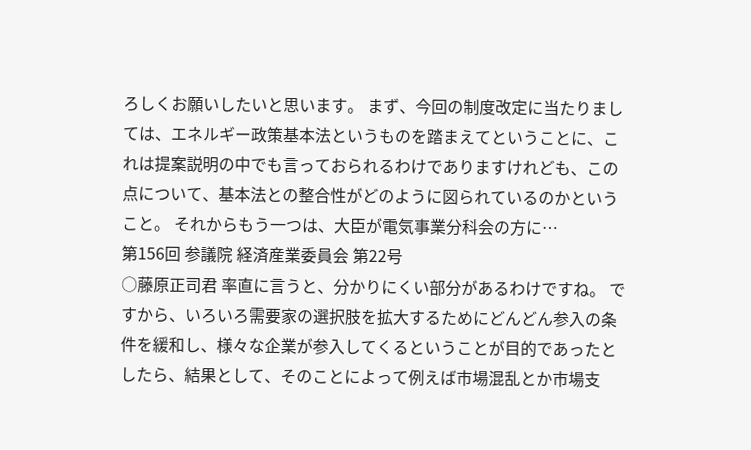ろしくお願いしたいと思います。 まず、今回の制度改定に当たりましては、エネルギー政策基本法というものを踏まえてということに、これは提案説明の中でも言っておられるわけでありますけれども、この点について、基本法との整合性がどのように図られているのかということ。 それからもう一つは、大臣が電気事業分科会の方に…
第156回 参議院 経済産業委員会 第22号
○藤原正司君 率直に言うと、分かりにくい部分があるわけですね。 ですから、いろいろ需要家の選択肢を拡大するためにどんどん参入の条件を緩和し、様々な企業が参入してくるということが目的であったとしたら、結果として、そのことによって例えば市場混乱とか市場支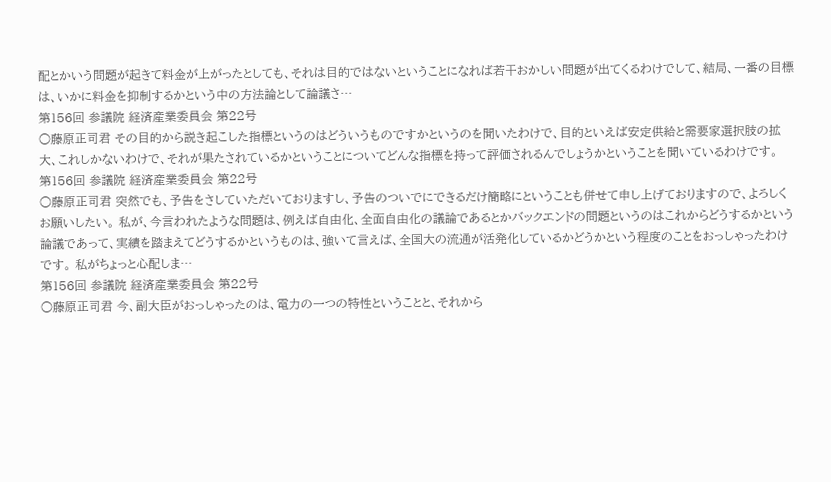配とかいう問題が起きて料金が上がったとしても、それは目的ではないということになれば若干おかしい問題が出てくるわけでして、結局、一番の目標は、いかに料金を抑制するかという中の方法論として論議さ…
第156回 参議院 経済産業委員会 第22号
○藤原正司君 その目的から説き起こした指標というのはどういうものですかというのを聞いたわけで、目的といえば安定供給と需要家選択肢の拡大、これしかないわけで、それが果たされているかということについてどんな指標を持って評価されるんでしょうかということを聞いているわけです。
第156回 参議院 経済産業委員会 第22号
○藤原正司君 突然でも、予告をさしていただいておりますし、予告のついでにできるだけ簡略にということも併せて申し上げておりますので、よろしくお願いしたい。 私が、今言われたような問題は、例えば自由化、全面自由化の議論であるとかバックエンドの問題というのはこれからどうするかという論議であって、実績を踏まえてどうするかというものは、強いて言えば、全国大の流通が活発化しているかどうかという程度のことをおっしゃったわけです。 私がちょっと心配しま…
第156回 参議院 経済産業委員会 第22号
○藤原正司君 今、副大臣がおっしゃったのは、電力の一つの特性ということと、それから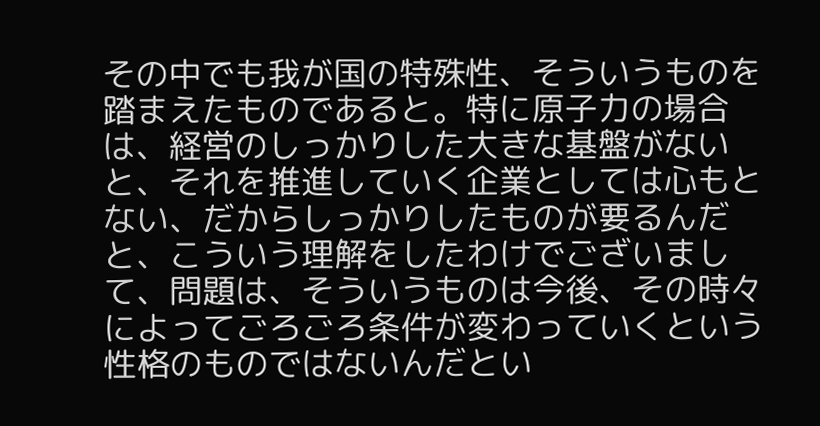その中でも我が国の特殊性、そういうものを踏まえたものであると。特に原子力の場合は、経営のしっかりした大きな基盤がないと、それを推進していく企業としては心もとない、だからしっかりしたものが要るんだと、こういう理解をしたわけでございまして、問題は、そういうものは今後、その時々によってごろごろ条件が変わっていくという性格のものではないんだとい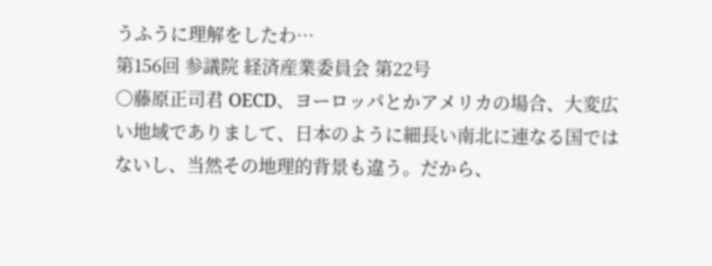うふうに理解をしたわ…
第156回 参議院 経済産業委員会 第22号
○藤原正司君 OECD、ヨーロッパとかアメリカの場合、大変広い地域でありまして、日本のように細長い南北に連なる国ではないし、当然その地理的背景も違う。だから、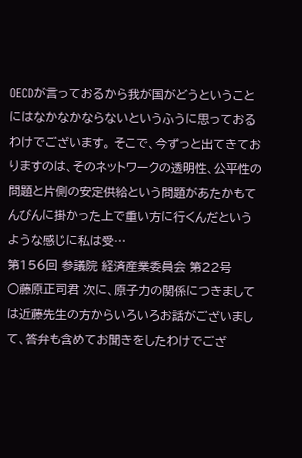OECDが言っておるから我が国がどうということにはなかなかならないというふうに思っておるわけでございます。 そこで、今ずっと出てきておりますのは、そのネットワークの透明性、公平性の問題と片側の安定供給という問題があたかもてんびんに掛かった上で重い方に行くんだというような感じに私は受…
第156回 参議院 経済産業委員会 第22号
○藤原正司君 次に、原子力の関係につきましては近藤先生の方からいろいろお話がございまして、答弁も含めてお聞きをしたわけでござ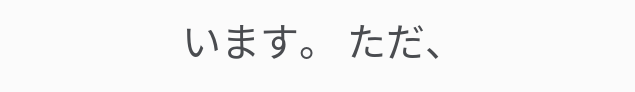います。 ただ、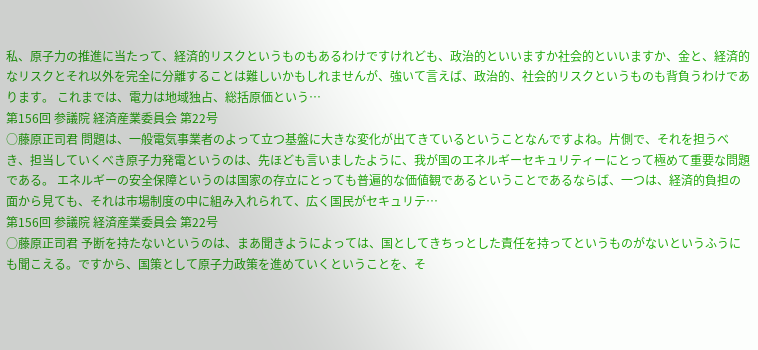私、原子力の推進に当たって、経済的リスクというものもあるわけですけれども、政治的といいますか社会的といいますか、金と、経済的なリスクとそれ以外を完全に分離することは難しいかもしれませんが、強いて言えば、政治的、社会的リスクというものも背負うわけであります。 これまでは、電力は地域独占、総括原価という…
第156回 参議院 経済産業委員会 第22号
○藤原正司君 問題は、一般電気事業者のよって立つ基盤に大きな変化が出てきているということなんですよね。片側で、それを担うべき、担当していくべき原子力発電というのは、先ほども言いましたように、我が国のエネルギーセキュリティーにとって極めて重要な問題である。 エネルギーの安全保障というのは国家の存立にとっても普遍的な価値観であるということであるならば、一つは、経済的負担の面から見ても、それは市場制度の中に組み入れられて、広く国民がセキュリテ…
第156回 参議院 経済産業委員会 第22号
○藤原正司君 予断を持たないというのは、まあ聞きようによっては、国としてきちっとした責任を持ってというものがないというふうにも聞こえる。ですから、国策として原子力政策を進めていくということを、そ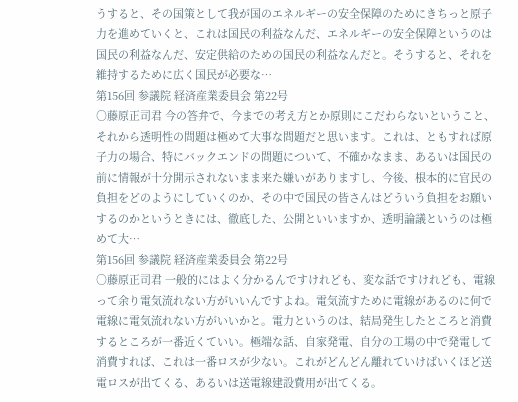うすると、その国策として我が国のエネルギーの安全保障のためにきちっと原子力を進めていくと、これは国民の利益なんだ、エネルギーの安全保障というのは国民の利益なんだ、安定供給のための国民の利益なんだと。そうすると、それを維持するために広く国民が必要な…
第156回 参議院 経済産業委員会 第22号
○藤原正司君 今の答弁で、今までの考え方とか原則にこだわらないということ、それから透明性の問題は極めて大事な問題だと思います。これは、ともすれば原子力の場合、特にバックエンドの問題について、不確かなまま、あるいは国民の前に情報が十分開示されないまま来た嫌いがありますし、今後、根本的に官民の負担をどのようにしていくのか、その中で国民の皆さんはどういう負担をお願いするのかというときには、徹底した、公開といいますか、透明論議というのは極めて大…
第156回 参議院 経済産業委員会 第22号
○藤原正司君 一般的にはよく分かるんですけれども、変な話ですけれども、電線って余り電気流れない方がいいんですよね。電気流すために電線があるのに何で電線に電気流れない方がいいかと。電力というのは、結局発生したところと消費するところが一番近くていい。極端な話、自家発電、自分の工場の中で発電して消費すれば、これは一番ロスが少ない。これがどんどん離れていけばいくほど送電ロスが出てくる、あるいは送電線建設費用が出てくる。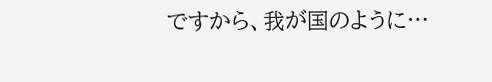ですから、我が国のように…